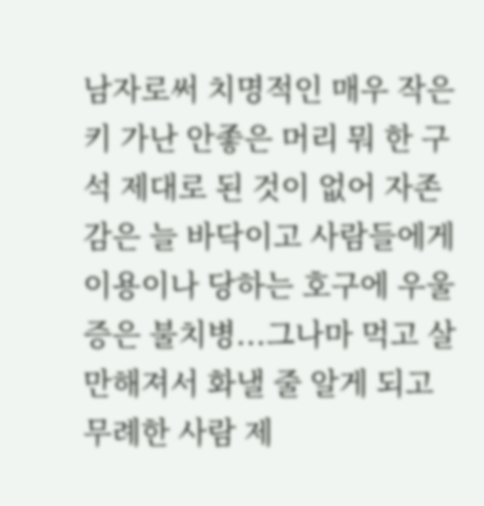남자로써 치명적인 매우 작은 키 가난 안좋은 머리 뭐 한 구석 제대로 된 것이 없어 자존감은 늘 바닥이고 사람들에게 이용이나 당하는 호구에 우울증은 불치병...그나마 먹고 살만해져서 화낼 줄 알게 되고 무례한 사람 제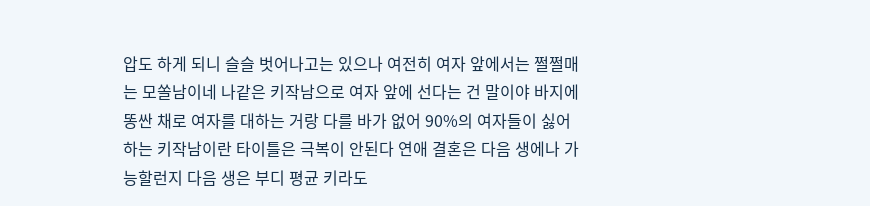압도 하게 되니 슬슬 벗어나고는 있으나 여전히 여자 앞에서는 쩔쩔매는 모쏠남이네 나같은 키작남으로 여자 앞에 선다는 건 말이야 바지에 똥싼 채로 여자를 대하는 거랑 다를 바가 없어 90%의 여자들이 싫어하는 키작남이란 타이틀은 극복이 안된다 연애 결혼은 다음 생에나 가능할런지 다음 생은 부디 평균 키라도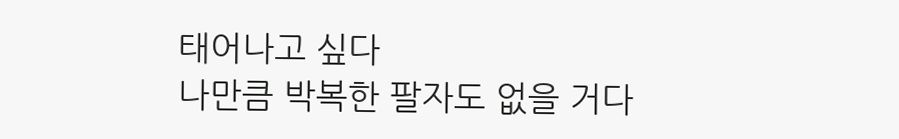태어나고 싶다
나만큼 박복한 팔자도 없을 거다